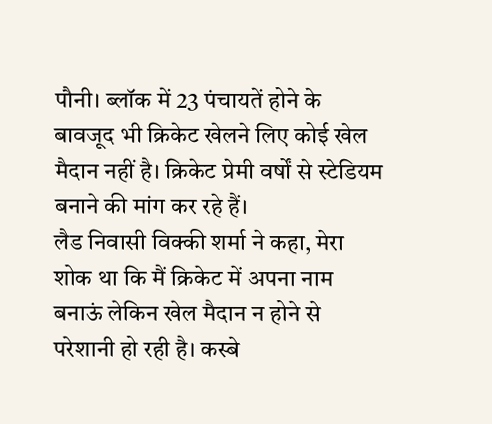पौनी। ब्लॉक में 23 पंचायतें होने के बावजूद भी क्रिकेट खेलने लिए कोई खेल मैदान नहीं है। क्रिकेट प्रेमी वर्षों से स्टेडियम बनाने की मांग कर रहे हैं।
लैड निवासी विक्की शर्मा ने कहा, मेरा शोक था कि मैं क्रिकेट में अपना नाम बनाऊं लेकिन खेल मैदान न होने से परेशानी हो रही है। कस्बे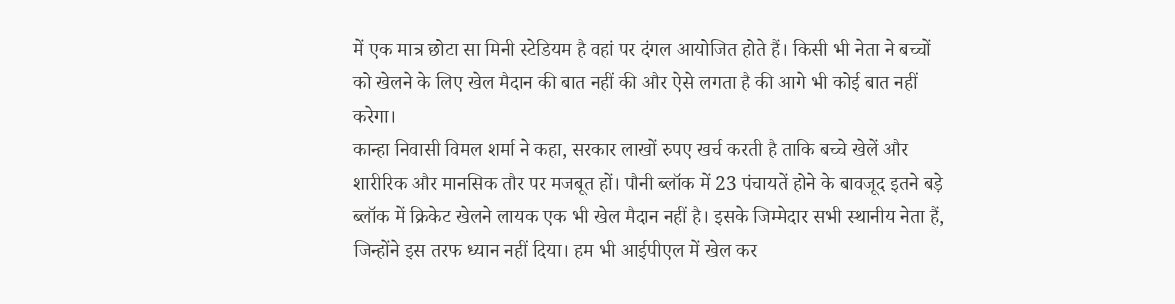में एक मात्र छोटा सा मिनी स्टेडियम है वहां पर दंगल आयोजित होते हैं। किसी भी नेता ने बच्चों को खेलने के लिए खेल मैदान की बात नहीं की और ऐसे लगता है की आगे भी कोई बात नहीं करेगा।
कान्हा निवासी विमल शर्मा ने कहा, सरकार लाखों रुपए खर्च करती है ताकि बच्चे खेलें और शारीरिक और मानसिक तौर पर मजबूत हों। पौनी ब्लॉक में 23 पंचायतें होने के बावजूद इतने बड़े ब्लॉक में क्रिकेट खेलने लायक एक भी खेल मैदान नहीं है। इसके जिम्मेदार सभी स्थानीय नेता हैं, जिन्होंने इस तरफ ध्यान नहीं दिया। हम भी आईपीएल में खेल कर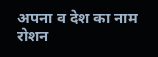अपना व देश का नाम रोशन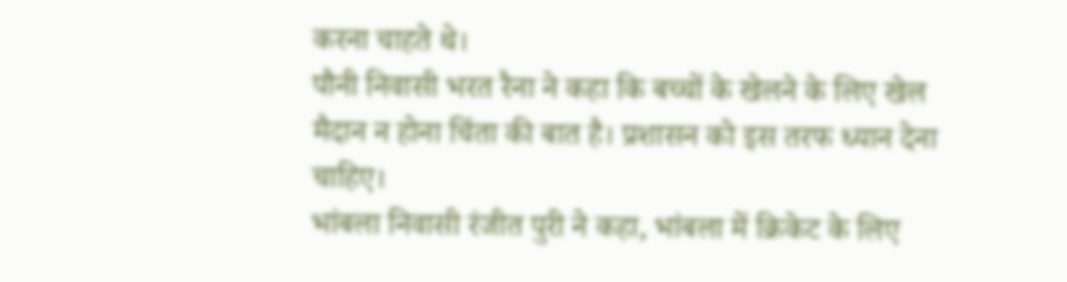करना चाहते थे।
पौनी निवासी भरत रैना ने कहा कि बच्चों के खेलने के लिए खेल मैदान न होना चिंता की बात है। प्रशासन को इस तरफ ध्यान देना चाहिए।
भांबला निवासी रंजीत पुरी ने कहा, भांबला में क्रिकेट के लिए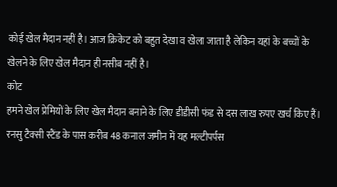कोई खेल मैदान नहीं है। आज क्रिकेट को बहुत देखा व खेला जाता है लेकिन यहां के बच्चों के खेलने के लिए खेल मैदान ही नसीब नहीं है।
कोट
हमने खेल प्रेमियों के लिए खेल मैदान बनाने के लिए डीडीसी फंड से दस लाख रुपए खर्च किए हैं। रनसु टैक्सी स्टैंड के पास करीब 48 कनाल जमीन में यह मल्टीपर्पस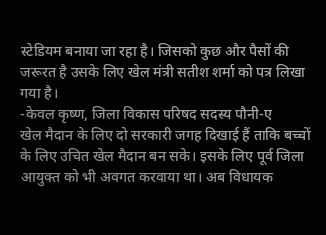स्टेडियम बनाया जा रहा है। जिसको कुछ और पैसों की जरूरत है उसके लिए खेल मंत्री सतीश शर्मा को पत्र लिखा गया है।
-केवल कृष्ण, जिला विकास परिषद सदस्य पौनी-ए
खेल मैदान के लिए दो सरकारी जगह दिखाई हैं ताकि बच्चों के लिए उचित खेल मैदान बन सके। इसके लिए पूर्व जिला आयुक्त को भी अवगत करवाया था। अब विधायक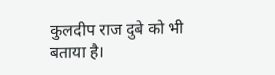कुलदीप राज दुबे को भी बताया है।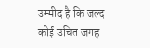उम्मीद है कि जल्द कोई उचित जगह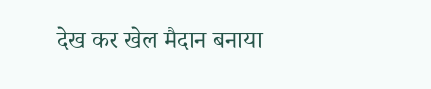देख कर खेल मैदान बनाया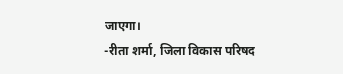जाएगा।
-रीता शर्मा, जिला विकास परिषद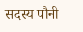सदस्य पौनी